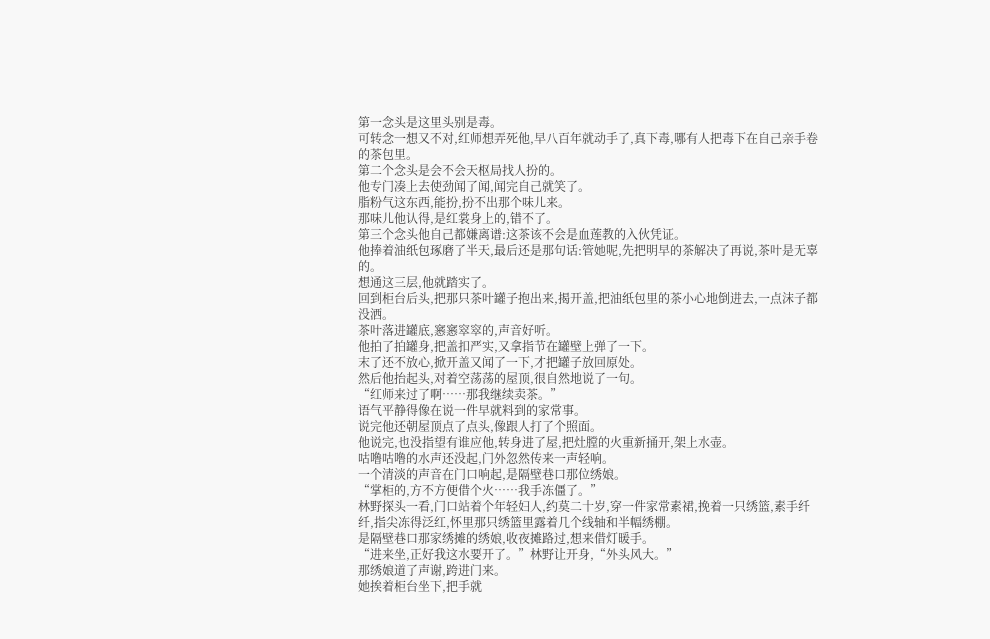第一念头是这里头别是毒。
可转念一想又不对,红师想弄死他,早八百年就动手了,真下毒,哪有人把毒下在自己亲手卷的茶包里。
第二个念头是会不会天枢局找人扮的。
他专门凑上去使劲闻了闻,闻完自己就笑了。
脂粉气这东西,能扮,扮不出那个味儿来。
那味儿他认得,是红裳身上的,错不了。
第三个念头他自己都嫌离谱:这茶该不会是血莲教的入伙凭证。
他捧着油纸包琢磨了半天,最后还是那句话:管她呢,先把明早的茶解决了再说,茶叶是无辜的。
想通这三层,他就踏实了。
回到柜台后头,把那只茶叶罐子抱出来,揭开盖,把油纸包里的茶小心地倒进去,一点沫子都没洒。
茶叶落进罐底,窸窸窣窣的,声音好听。
他拍了拍罐身,把盖扣严实,又拿指节在罐壁上弹了一下。
末了还不放心,掀开盖又闻了一下,才把罐子放回原处。
然后他抬起头,对着空荡荡的屋顶,很自然地说了一句。
“红师来过了啊……那我继续卖茶。”
语气平静得像在说一件早就料到的家常事。
说完他还朝屋顶点了点头,像跟人打了个照面。
他说完,也没指望有谁应他,转身进了屋,把灶膛的火重新捅开,架上水壶。
咕噜咕噜的水声还没起,门外忽然传来一声轻响。
一个清淡的声音在门口响起,是隔壁巷口那位绣娘。
“掌柜的,方不方便借个火……我手冻僵了。”
林野探头一看,门口站着个年轻妇人,约莫二十岁,穿一件家常素裙,挽着一只绣篮,素手纤纤,指尖冻得泛红,怀里那只绣篮里露着几个线轴和半幅绣棚。
是隔壁巷口那家绣摊的绣娘,收夜摊路过,想来借灯暖手。
“进来坐,正好我这水要开了。”林野让开身,“外头风大。”
那绣娘道了声谢,跨进门来。
她挨着柜台坐下,把手就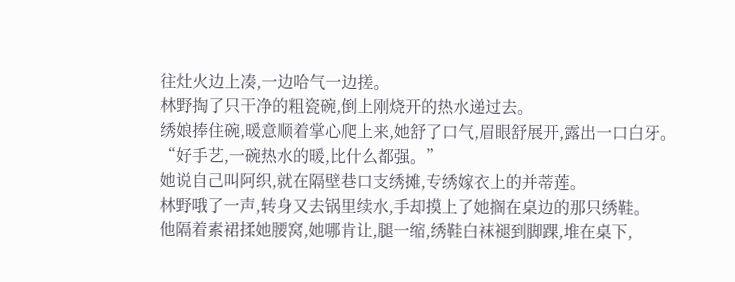往灶火边上凑,一边哈气一边搓。
林野掏了只干净的粗瓷碗,倒上刚烧开的热水递过去。
绣娘捧住碗,暖意顺着掌心爬上来,她舒了口气,眉眼舒展开,露出一口白牙。
“好手艺,一碗热水的暖,比什么都强。”
她说自己叫阿织,就在隔壁巷口支绣摊,专绣嫁衣上的并蒂莲。
林野哦了一声,转身又去锅里续水,手却摸上了她搁在桌边的那只绣鞋。
他隔着素裙揉她腰窝,她哪肯让,腿一缩,绣鞋白袜褪到脚踝,堆在桌下,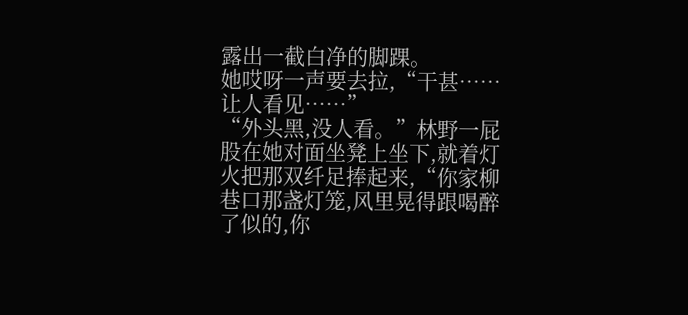露出一截白净的脚踝。
她哎呀一声要去拉,“干甚……让人看见……”
“外头黑,没人看。”林野一屁股在她对面坐凳上坐下,就着灯火把那双纤足捧起来,“你家柳巷口那盏灯笼,风里晃得跟喝醉了似的,你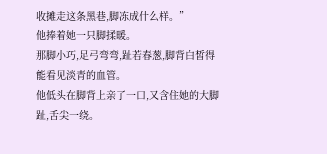收摊走这条黑巷,脚冻成什么样。”
他捧着她一只脚揉暖。
那脚小巧,足弓弯弯,趾若春葱,脚背白皙得能看见淡青的血管。
他低头在脚背上亲了一口,又含住她的大脚趾,舌尖一绕。